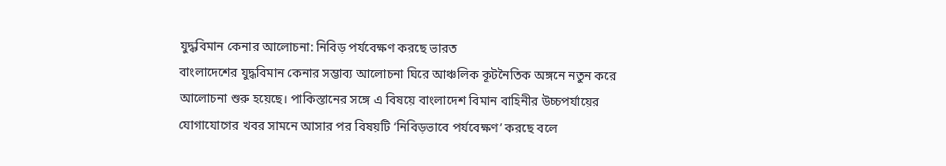যুদ্ধবিমান কেনার আলোচনা: নিবিড় পর্যবেক্ষণ করছে ভারত
বাংলাদেশের যুদ্ধবিমান কেনার সম্ভাব্য আলোচনা ঘিরে আঞ্চলিক কূটনৈতিক অঙ্গনে নতুন করে আলোচনা শুরু হয়েছে। পাকিস্তানের সঙ্গে এ বিষয়ে বাংলাদেশ বিমান বাহিনীর উচ্চপর্যায়ের যোগাযোগের খবর সামনে আসার পর বিষয়টি ‘নিবিড়ভাবে পর্যবেক্ষণ’ করছে বলে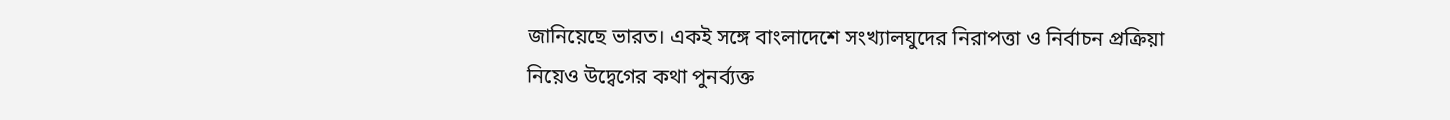জানিয়েছে ভারত। একই সঙ্গে বাংলাদেশে সংখ্যালঘুদের নিরাপত্তা ও নির্বাচন প্রক্রিয়া নিয়েও উদ্বেগের কথা পুনর্ব্যক্ত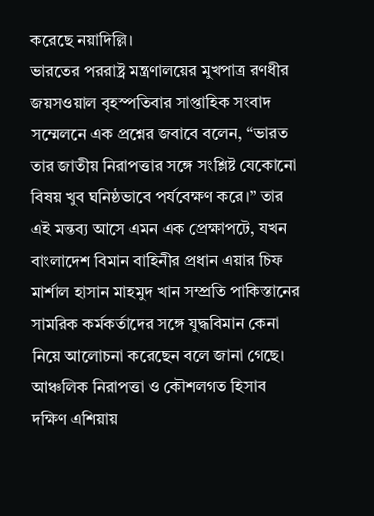করেছে নয়াদিল্লি।
ভারতের পররাষ্ট্র মন্ত্রণালয়ের মুখপাত্র রণধীর জয়সওয়াল বৃহস্পতিবার সাপ্তাহিক সংবাদ সম্মেলনে এক প্রশ্নের জবাবে বলেন, “ভারত তার জাতীয় নিরাপত্তার সঙ্গে সংশ্লিষ্ট যেকোনো বিষয় খুব ঘনিষ্ঠভাবে পর্যবেক্ষণ করে।” তার এই মন্তব্য আসে এমন এক প্রেক্ষাপটে, যখন বাংলাদেশ বিমান বাহিনীর প্রধান এয়ার চিফ মার্শাল হাসান মাহমুদ খান সম্প্রতি পাকিস্তানের সামরিক কর্মকর্তাদের সঙ্গে যুদ্ধবিমান কেনা নিয়ে আলোচনা করেছেন বলে জানা গেছে।
আঞ্চলিক নিরাপত্তা ও কৌশলগত হিসাব
দক্ষিণ এশিয়ায়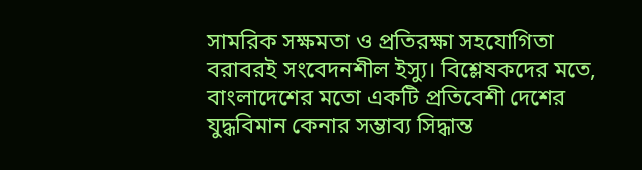সামরিক সক্ষমতা ও প্রতিরক্ষা সহযোগিতা বরাবরই সংবেদনশীল ইস্যু। বিশ্লেষকদের মতে, বাংলাদেশের মতো একটি প্রতিবেশী দেশের যুদ্ধবিমান কেনার সম্ভাব্য সিদ্ধান্ত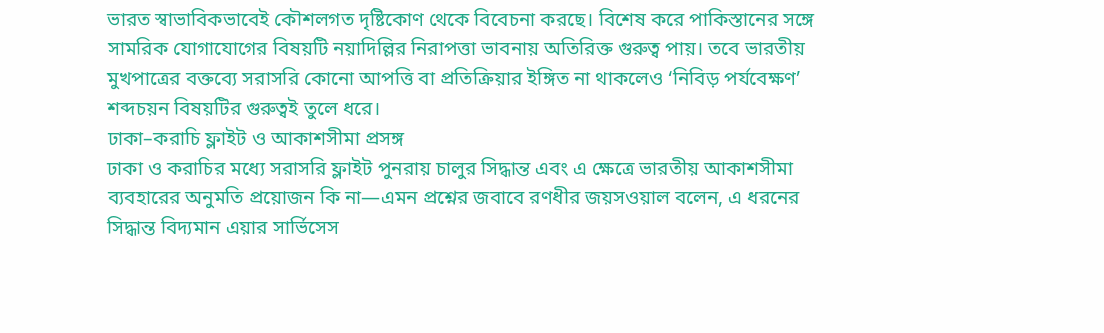ভারত স্বাভাবিকভাবেই কৌশলগত দৃষ্টিকোণ থেকে বিবেচনা করছে। বিশেষ করে পাকিস্তানের সঙ্গে সামরিক যোগাযোগের বিষয়টি নয়াদিল্লির নিরাপত্তা ভাবনায় অতিরিক্ত গুরুত্ব পায়। তবে ভারতীয় মুখপাত্রের বক্তব্যে সরাসরি কোনো আপত্তি বা প্রতিক্রিয়ার ইঙ্গিত না থাকলেও ‘নিবিড় পর্যবেক্ষণ’ শব্দচয়ন বিষয়টির গুরুত্বই তুলে ধরে।
ঢাকা–করাচি ফ্লাইট ও আকাশসীমা প্রসঙ্গ
ঢাকা ও করাচির মধ্যে সরাসরি ফ্লাইট পুনরায় চালুর সিদ্ধান্ত এবং এ ক্ষেত্রে ভারতীয় আকাশসীমা ব্যবহারের অনুমতি প্রয়োজন কি না—এমন প্রশ্নের জবাবে রণধীর জয়সওয়াল বলেন, এ ধরনের সিদ্ধান্ত বিদ্যমান এয়ার সার্ভিসেস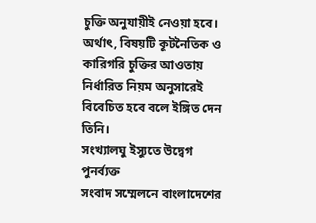চুক্তি অনুযায়ীই নেওয়া হবে। অর্থাৎ, বিষয়টি কূটনৈতিক ও কারিগরি চুক্তির আওতায় নির্ধারিত নিয়ম অনুসারেই বিবেচিত হবে বলে ইঙ্গিত দেন তিনি।
সংখ্যালঘু ইস্যুতে উদ্বেগ পুনর্ব্যক্ত
সংবাদ সম্মেলনে বাংলাদেশের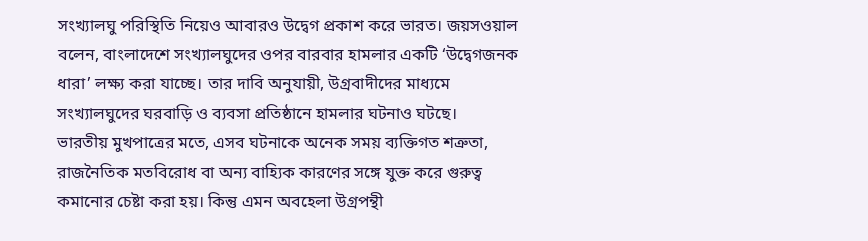সংখ্যালঘু পরিস্থিতি নিয়েও আবারও উদ্বেগ প্রকাশ করে ভারত। জয়সওয়াল বলেন, বাংলাদেশে সংখ্যালঘুদের ওপর বারবার হামলার একটি ‘উদ্বেগজনক ধারা’ লক্ষ্য করা যাচ্ছে। তার দাবি অনুযায়ী, উগ্রবাদীদের মাধ্যমে সংখ্যালঘুদের ঘরবাড়ি ও ব্যবসা প্রতিষ্ঠানে হামলার ঘটনাও ঘটছে।
ভারতীয় মুখপাত্রের মতে, এসব ঘটনাকে অনেক সময় ব্যক্তিগত শত্রুতা, রাজনৈতিক মতবিরোধ বা অন্য বাহ্যিক কারণের সঙ্গে যুক্ত করে গুরুত্ব কমানোর চেষ্টা করা হয়। কিন্তু এমন অবহেলা উগ্রপন্থী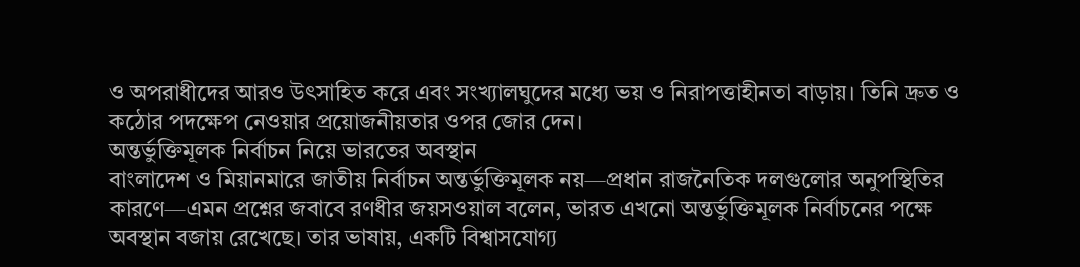ও অপরাধীদের আরও উৎসাহিত করে এবং সংখ্যালঘুদের মধ্যে ভয় ও নিরাপত্তাহীনতা বাড়ায়। তিনি দ্রুত ও কঠোর পদক্ষেপ নেওয়ার প্রয়োজনীয়তার ওপর জোর দেন।
অন্তর্ভুক্তিমূলক নির্বাচন নিয়ে ভারতের অবস্থান
বাংলাদেশ ও মিয়ানমারে জাতীয় নির্বাচন অন্তর্ভুক্তিমূলক নয়—প্রধান রাজনৈতিক দলগুলোর অনুপস্থিতির কারণে—এমন প্রশ্নের জবাবে রণধীর জয়সওয়াল বলেন, ভারত এখনো অন্তর্ভুক্তিমূলক নির্বাচনের পক্ষে অবস্থান বজায় রেখেছে। তার ভাষায়, একটি বিশ্বাসযোগ্য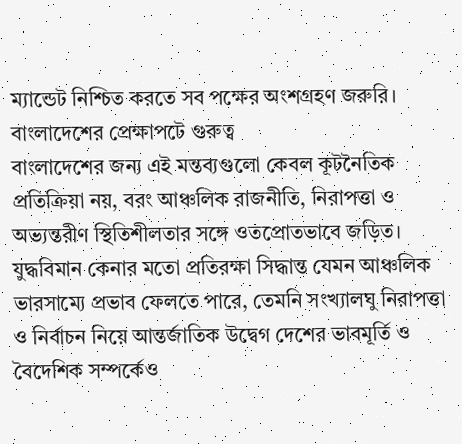ম্যান্ডেট নিশ্চিত করতে সব পক্ষের অংশগ্রহণ জরুরি।
বাংলাদেশের প্রেক্ষাপটে গুরুত্ব
বাংলাদেশের জন্য এই মন্তব্যগুলো কেবল কূটনৈতিক প্রতিক্রিয়া নয়, বরং আঞ্চলিক রাজনীতি, নিরাপত্তা ও অভ্যন্তরীণ স্থিতিশীলতার সঙ্গে ওতপ্রোতভাবে জড়িত। যুদ্ধবিমান কেনার মতো প্রতিরক্ষা সিদ্ধান্ত যেমন আঞ্চলিক ভারসাম্যে প্রভাব ফেলতে পারে, তেমনি সংখ্যালঘু নিরাপত্তা ও নির্বাচন নিয়ে আন্তর্জাতিক উদ্বেগ দেশের ভাবমূর্তি ও বৈদেশিক সম্পর্কেও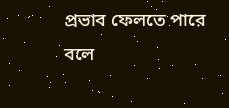প্রভাব ফেলতে পারে বলে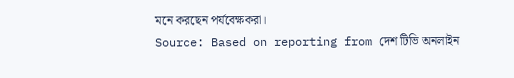মনে করছেন পর্যবেক্ষকরা।
Source: Based on reporting from দেশ টিভি অনলাইন